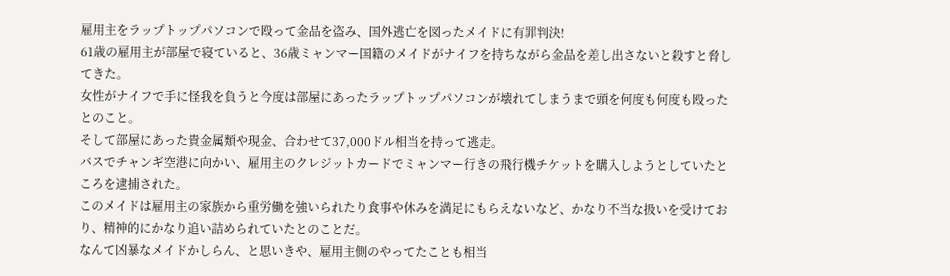雇用主をラップトップパソコンで殴って金品を盗み、国外逃亡を図ったメイドに有罪判決!
61歳の雇用主が部屋で寝ていると、36歳ミャンマー国籍のメイドがナイフを持ちながら金品を差し出さないと殺すと脅してきた。
女性がナイフで手に怪我を負うと今度は部屋にあったラップトップパソコンが壊れてしまうまで頭を何度も何度も殴ったとのこと。
そして部屋にあった貴金属類や現金、合わせて37,000ドル相当を持って逃走。
バスでチャンギ空港に向かい、雇用主のクレジットカードでミャンマー行きの飛行機チケットを購入しようとしていたところを逮捕された。
このメイドは雇用主の家族から重労働を強いられたり食事や休みを満足にもらえないなど、かなり不当な扱いを受けており、精神的にかなり追い詰められていたとのことだ。
なんて凶暴なメイドかしらん、と思いきや、雇用主側のやってたことも相当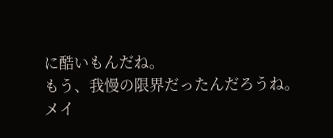に酷いもんだね。
もう、我慢の限界だったんだろうね。
メイ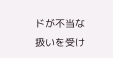ドが不当な扱いを受け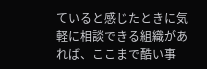ていると感じたときに気軽に相談できる組織があれば、ここまで酷い事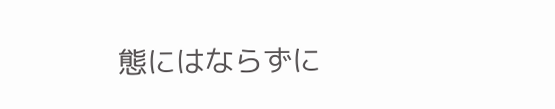態にはならずに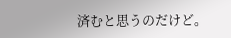済むと思うのだけど。